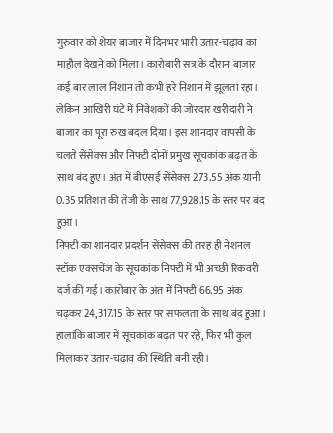गुरुवार को शेयर बाजार में दिनभर भारी उतार-चढ़ाव का माहौल देखने को मिला। कारोबारी सत्र के दौरान बाजार कई बार लाल निशान तो कभी हरे निशान में झूलता रहा। लेकिन आखिरी घंटे में निवेशकों की जोरदार खरीदारी ने बाजार का पूरा रुख बदल दिया। इस शानदार वापसी के चलते सेंसेक्स और निफ्टी दोनों प्रमुख सूचकांक बढ़त के साथ बंद हुए। अंत में बीएसई सेंसेक्स 273.55 अंक यानी 0.35 प्रतिशत की तेजी के साथ 77,928.15 के स्तर पर बंद हुआ।
निफ्टी का शानदार प्रदर्शन सेंसेक्स की तरह ही नेशनल स्टॉक एक्सचेंज के सूचकांक निफ्टी में भी अच्छी रिकवरी दर्ज की गई। कारोबार के अंत में निफ्टी 66.95 अंक चढ़कर 24,317.15 के स्तर पर सफलता के साथ बंद हुआ। हालांकि बाजार में सूचकांक बढ़त पर रहे, फिर भी कुल मिलाकर उतार-चढ़ाव की स्थिति बनी रही।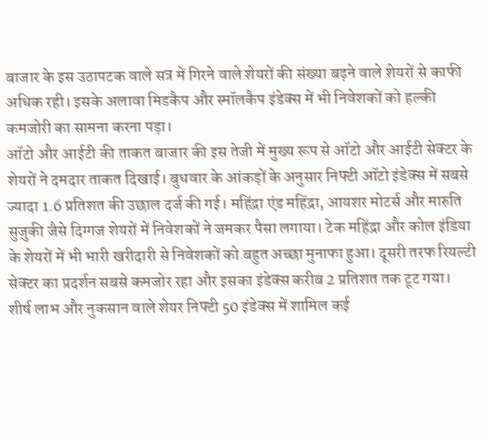बाजार के इस उठापटक वाले सत्र में गिरने वाले शेयरों की संख्या बढ़ने वाले शेयरों से काफी अधिक रही। इसके अलावा मिडकैप और स्मॉलकैप इंडेक्स में भी निवेशकों को हल्की कमजोरी का सामना करना पड़ा।
ऑटो और आईटी की ताकत बाजार की इस तेजी में मुख्य रूप से ऑटो और आईटी सेक्टर के शेयरों ने दमदार ताकत दिखाई। बुधवार के आंकड़ों के अनुसार निफ्टी ऑटो इंडेक्स में सबसे ज्यादा 1.6 प्रतिशत की उछाल दर्ज की गई। महिंद्रा एंड महिंद्रा, आयशर मोटर्स और मारुति सुजुकी जैसे दिग्गज शेयरों में निवेशकों ने जमकर पैसा लगाया। टेक महिंद्रा और कोल इंडिया के शेयरों में भी भारी खरीदारी से निवेशकों को बहुत अच्छा मुनाफा हुआ। दूसरी तरफ रियल्टी सेक्टर का प्रदर्शन सबसे कमजोर रहा और इसका इंडेक्स करीब 2 प्रतिशत तक टूट गया।
शीर्ष लाभ और नुकसान वाले शेयर निफ्टी 50 इंडेक्स में शामिल कई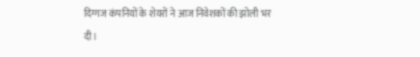दिग्गज कंपनियों के शेयरों ने आज निवेशकों की झोली भर दी।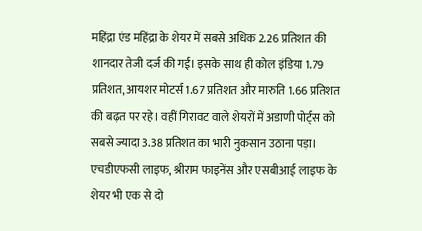महिंद्रा एंड महिंद्रा के शेयर में सबसे अधिक 2.26 प्रतिशत की शानदार तेजी दर्ज की गई। इसके साथ ही कोल इंडिया 1.79 प्रतिशत, आयशर मोटर्स 1.67 प्रतिशत और मारुति 1.66 प्रतिशत की बढ़त पर रहे। वहीं गिरावट वाले शेयरों में अडाणी पोर्ट्स को सबसे ज्यादा 3.38 प्रतिशत का भारी नुकसान उठाना पड़ा। एचडीएफसी लाइफ, श्रीराम फाइनेंस और एसबीआई लाइफ के शेयर भी एक से दो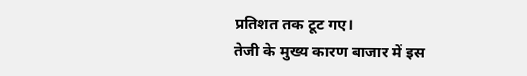प्रतिशत तक टूट गए।
तेजी के मुख्य कारण बाजार में इस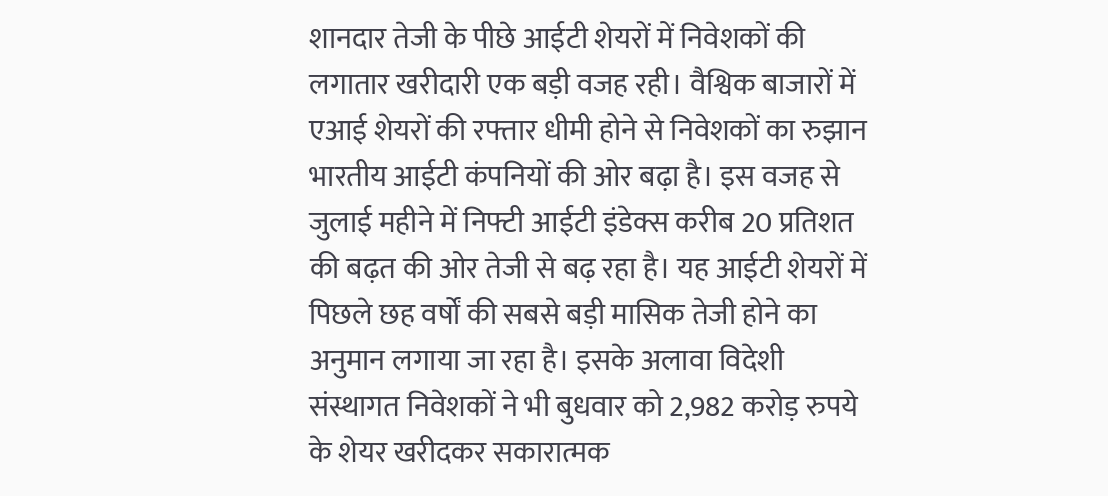शानदार तेजी के पीछे आईटी शेयरों में निवेशकों की लगातार खरीदारी एक बड़ी वजह रही। वैश्विक बाजारों में एआई शेयरों की रफ्तार धीमी होने से निवेशकों का रुझान भारतीय आईटी कंपनियों की ओर बढ़ा है। इस वजह से जुलाई महीने में निफ्टी आईटी इंडेक्स करीब 20 प्रतिशत की बढ़त की ओर तेजी से बढ़ रहा है। यह आईटी शेयरों में पिछले छह वर्षों की सबसे बड़ी मासिक तेजी होने का अनुमान लगाया जा रहा है। इसके अलावा विदेशी संस्थागत निवेशकों ने भी बुधवार को 2,982 करोड़ रुपये के शेयर खरीदकर सकारात्मक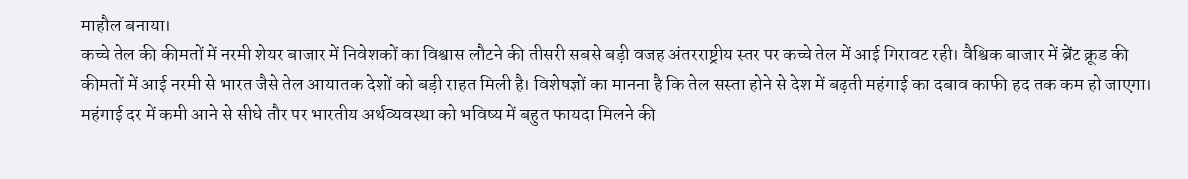माहौल बनाया।
कच्चे तेल की कीमतों में नरमी शेयर बाजार में निवेशकों का विश्वास लौटने की तीसरी सबसे बड़ी वजह अंतरराष्ट्रीय स्तर पर कच्चे तेल में आई गिरावट रही। वैश्विक बाजार में ब्रेंट क्रूड की कीमतों में आई नरमी से भारत जैसे तेल आयातक देशों को बड़ी राहत मिली है। विशेषज्ञों का मानना है कि तेल सस्ता होने से देश में बढ़ती महंगाई का दबाव काफी हद तक कम हो जाएगा। महंगाई दर में कमी आने से सीधे तौर पर भारतीय अर्थव्यवस्था को भविष्य में बहुत फायदा मिलने की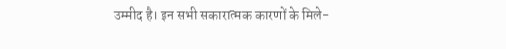उम्मीद है। इन सभी सकारात्मक कारणों के मिले-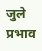जुले प्रभाव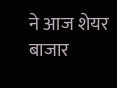ने आज शेयर बाजार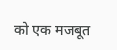को एक मजबूत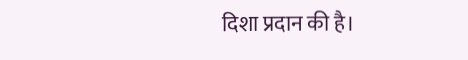दिशा प्रदान की है।